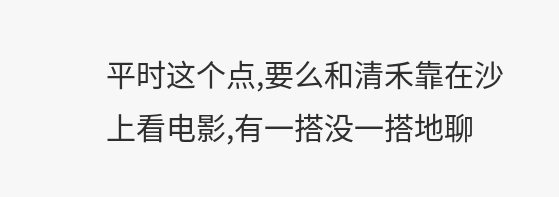平时这个点,要么和清禾靠在沙上看电影,有一搭没一搭地聊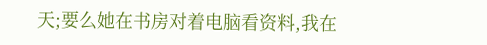天;要么她在书房对着电脑看资料,我在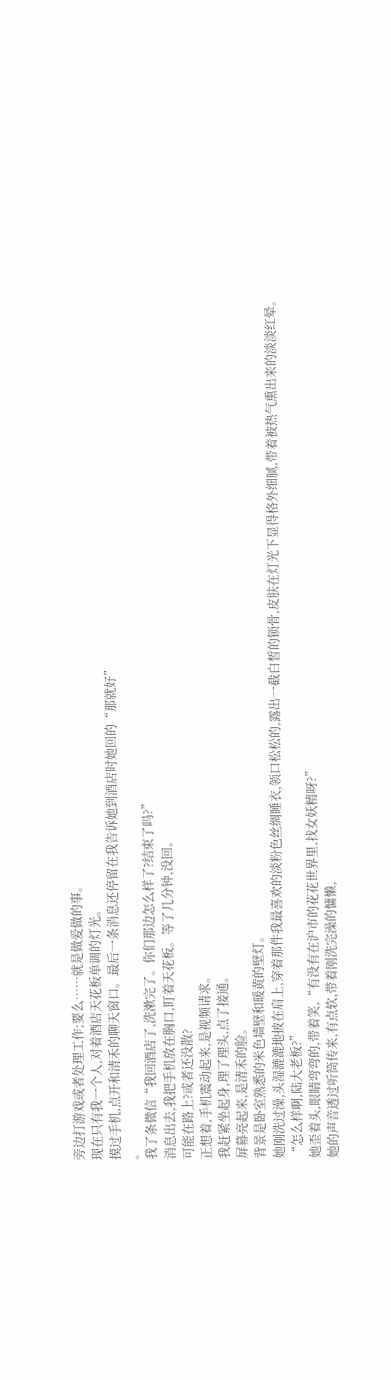旁边打游戏或者处理工作;要么……就是做爱做的事。
现在只有我一个人,对着酒店天花板单调的灯光。
摸过手机,点开和清禾的聊天窗口。最后一条消息还停留在我告诉她到酒店时她回的“那就好”
。
我了条微信“我回酒店了,洗漱完了。你们那边怎么样了?结束了吗?”
消息出去,我把手机放在胸口,盯着天花板。等了几分钟,没回。
可能在路上?或者还没散?
正想着,手机震动起来,是视频请求。
我赶紧坐起身,理了理头,点了接通。
屏幕亮起来,是清禾的脸。
背景是卧室熟悉的米色墙壁和暖黄的壁灯。
她刚洗过澡,头湿漉漉地披在肩上,穿着那件我最喜欢的淡粉色丝绸睡衣,领口松松的,露出一截白皙的锁骨,皮肤在灯光下显得格外细腻,带着被热气熏出来的淡淡红晕。
“怎么样啊,陆大老板?”
她歪着头,眼睛弯弯的,带着笑,“有没有在沪市的花花世界里,找女妖精呀?”
她的声音透过听筒传来,有点软,带着刚洗完澡的慵懒,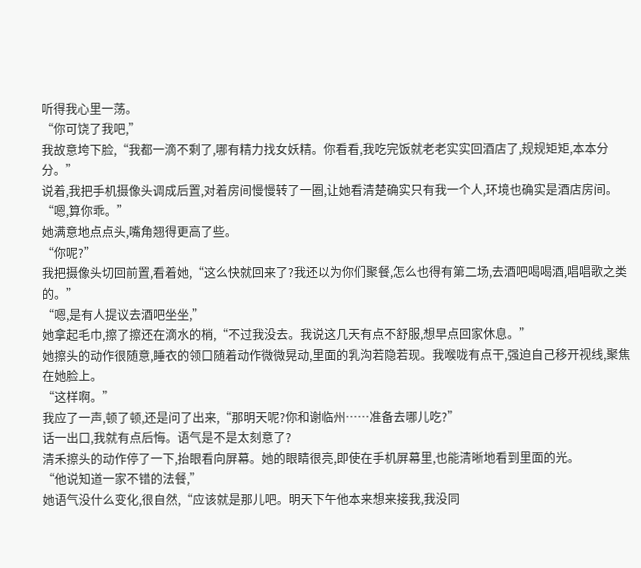听得我心里一荡。
“你可饶了我吧,”
我故意垮下脸,“我都一滴不剩了,哪有精力找女妖精。你看看,我吃完饭就老老实实回酒店了,规规矩矩,本本分分。”
说着,我把手机摄像头调成后置,对着房间慢慢转了一圈,让她看清楚确实只有我一个人,环境也确实是酒店房间。
“嗯,算你乖。”
她满意地点点头,嘴角翘得更高了些。
“你呢?”
我把摄像头切回前置,看着她,“这么快就回来了?我还以为你们聚餐,怎么也得有第二场,去酒吧喝喝酒,唱唱歌之类的。”
“嗯,是有人提议去酒吧坐坐,”
她拿起毛巾,擦了擦还在滴水的梢,“不过我没去。我说这几天有点不舒服,想早点回家休息。”
她擦头的动作很随意,睡衣的领口随着动作微微晃动,里面的乳沟若隐若现。我喉咙有点干,强迫自己移开视线,聚焦在她脸上。
“这样啊。”
我应了一声,顿了顿,还是问了出来,“那明天呢?你和谢临州……准备去哪儿吃?”
话一出口,我就有点后悔。语气是不是太刻意了?
清禾擦头的动作停了一下,抬眼看向屏幕。她的眼睛很亮,即使在手机屏幕里,也能清晰地看到里面的光。
“他说知道一家不错的法餐,”
她语气没什么变化,很自然,“应该就是那儿吧。明天下午他本来想来接我,我没同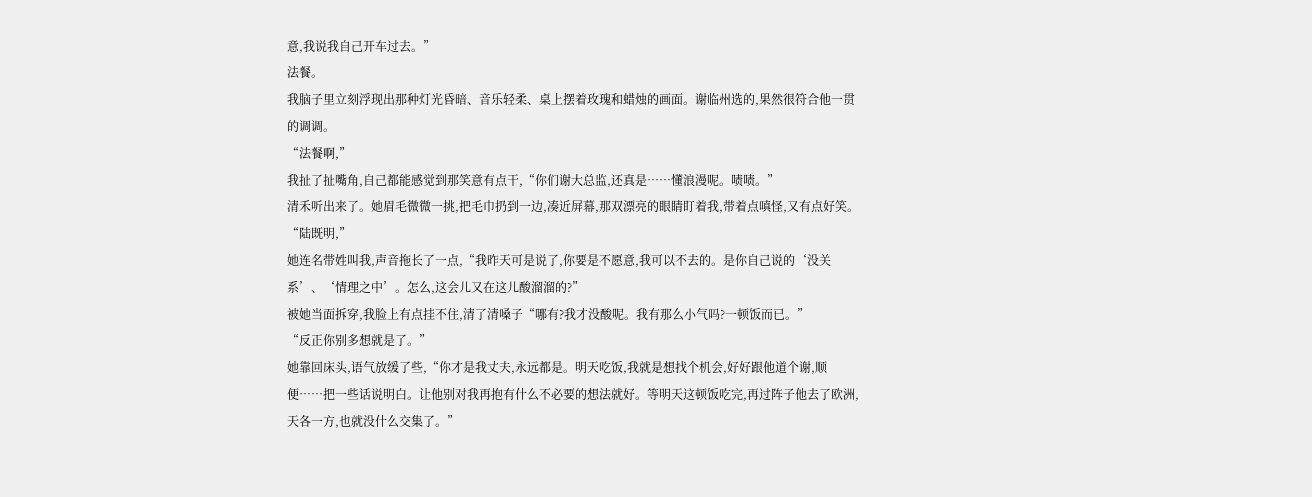意,我说我自己开车过去。”
法餐。
我脑子里立刻浮现出那种灯光昏暗、音乐轻柔、桌上摆着玫瑰和蜡烛的画面。谢临州选的,果然很符合他一贯的调调。
“法餐啊,”
我扯了扯嘴角,自己都能感觉到那笑意有点干,“你们谢大总监,还真是……懂浪漫呢。啧啧。”
清禾听出来了。她眉毛微微一挑,把毛巾扔到一边,凑近屏幕,那双漂亮的眼睛盯着我,带着点嗔怪,又有点好笑。
“陆既明,”
她连名带姓叫我,声音拖长了一点,“我昨天可是说了,你要是不愿意,我可以不去的。是你自己说的‘没关系’、‘情理之中’。怎么,这会儿又在这儿酸溜溜的?”
被她当面拆穿,我脸上有点挂不住,清了清嗓子“哪有?我才没酸呢。我有那么小气吗?一顿饭而已。”
“反正你别多想就是了。”
她靠回床头,语气放缓了些,“你才是我丈夫,永远都是。明天吃饭,我就是想找个机会,好好跟他道个谢,顺便……把一些话说明白。让他别对我再抱有什么不必要的想法就好。等明天这顿饭吃完,再过阵子他去了欧洲,天各一方,也就没什么交集了。”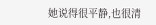她说得很平静,也很清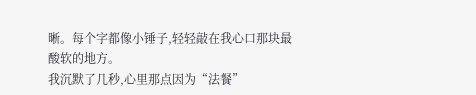晰。每个字都像小锤子,轻轻敲在我心口那块最酸软的地方。
我沉默了几秒,心里那点因为“法餐”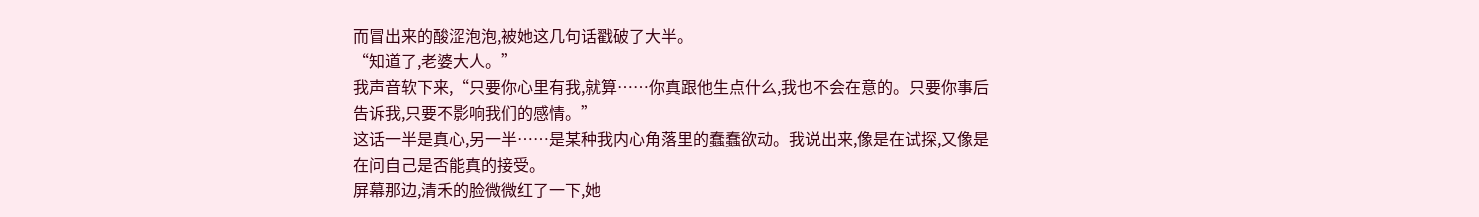而冒出来的酸涩泡泡,被她这几句话戳破了大半。
“知道了,老婆大人。”
我声音软下来,“只要你心里有我,就算……你真跟他生点什么,我也不会在意的。只要你事后告诉我,只要不影响我们的感情。”
这话一半是真心,另一半……是某种我内心角落里的蠢蠢欲动。我说出来,像是在试探,又像是在问自己是否能真的接受。
屏幕那边,清禾的脸微微红了一下,她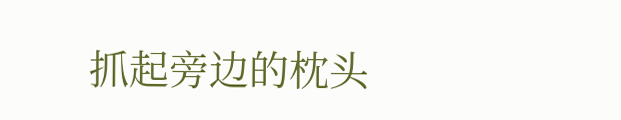抓起旁边的枕头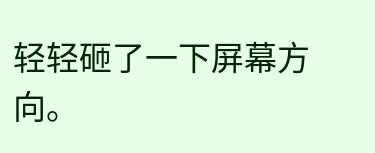轻轻砸了一下屏幕方向。